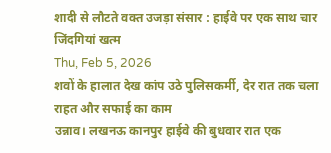शादी से लौटते वक्त उजड़ा संसार : हाईवे पर एक साथ चार जिंदगियां खत्म
Thu, Feb 5, 2026
शवों के हालात देख कांप उठे पुलिसकर्मी, देर रात तक चला राहत और सफाई का काम
उन्नाव। लखनऊ कानपुर हाईवे की बुधवार रात एक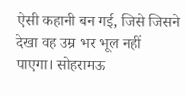ऐसी कहानी बन गई, जिसे जिसने देखा वह उम्र भर भूल नहीं पाएगा। सोहरामऊ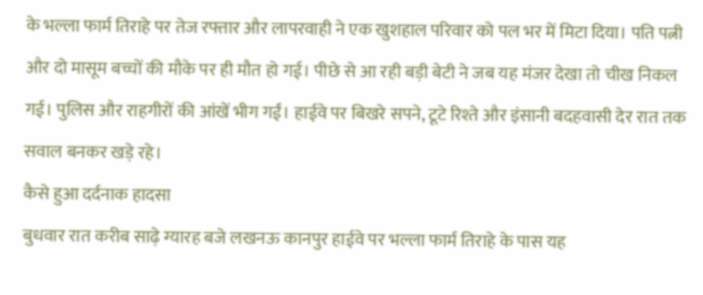के भल्ला फार्म तिराहे पर तेज रफ्तार और लापरवाही ने एक खुशहाल परिवार को पल भर में मिटा दिया। पति पत्नी और दो मासूम बच्चों की मौके पर ही मौत हो गई। पीछे से आ रही बड़ी बेटी ने जब यह मंजर देखा तो चीख निकल गई। पुलिस और राहगीरों की आंखें भीग गईं। हाईवे पर बिखरे सपने, टूटे रिश्ते और इंसानी बदहवासी देर रात तक सवाल बनकर खड़े रहे।
कैसे हुआ दर्दनाक हादसा
बुधवार रात करीब साढ़े ग्यारह बजे लखनऊ कानपुर हाईवे पर भल्ला फार्म तिराहे के पास यह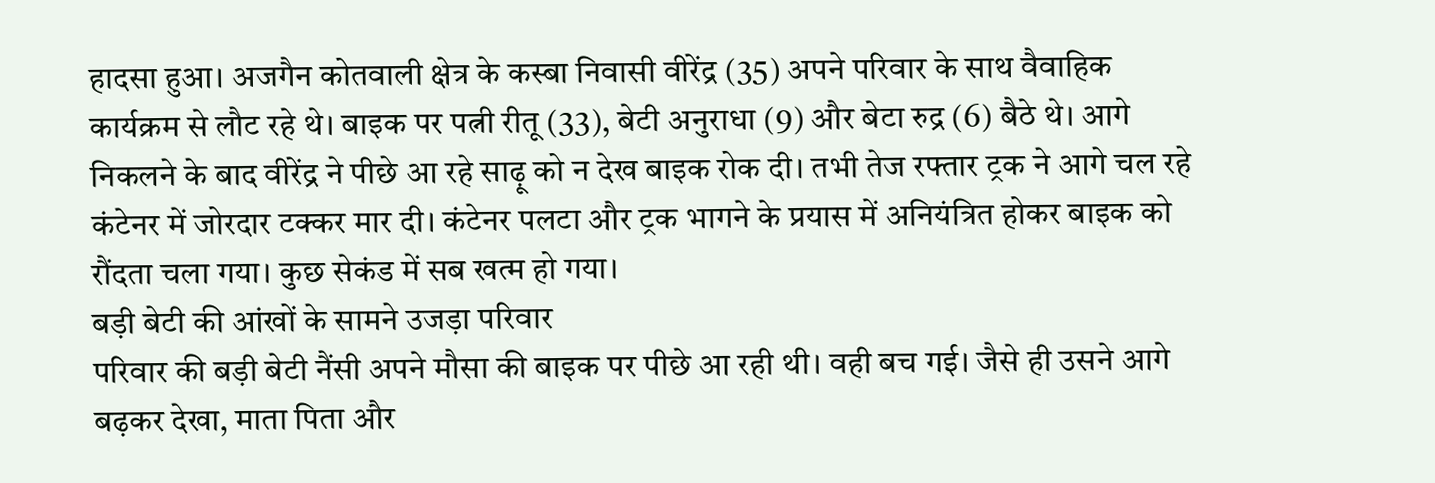हादसा हुआ। अजगैन कोतवाली क्षेत्र के कस्बा निवासी वीरेंद्र (35) अपने परिवार के साथ वैवाहिक कार्यक्रम से लौट रहे थे। बाइक पर पत्नी रीतू (33), बेटी अनुराधा (9) और बेटा रुद्र (6) बैठे थे। आगे निकलने के बाद वीरेंद्र ने पीछे आ रहे साढ़ू को न देख बाइक रोक दी। तभी तेज रफ्तार ट्रक ने आगे चल रहे कंटेनर में जोरदार टक्कर मार दी। कंटेनर पलटा और ट्रक भागने के प्रयास में अनियंत्रित होकर बाइक को रौंदता चला गया। कुछ सेकंड में सब खत्म हो गया।
बड़ी बेटी की आंखों के सामने उजड़ा परिवार
परिवार की बड़ी बेटी नैंसी अपने मौसा की बाइक पर पीछे आ रही थी। वही बच गई। जैसे ही उसने आगे बढ़कर देखा, माता पिता और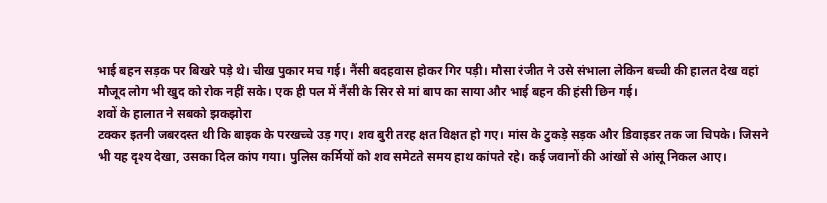भाई बहन सड़क पर बिखरे पड़े थे। चीख पुकार मच गई। नैंसी बदहवास होकर गिर पड़ी। मौसा रंजीत ने उसे संभाला लेकिन बच्ची की हालत देख वहां मौजूद लोग भी खुद को रोक नहीं सके। एक ही पल में नैंसी के सिर से मां बाप का साया और भाई बहन की हंसी छिन गई।
शवों के हालात ने सबको झकझोरा
टक्कर इतनी जबरदस्त थी कि बाइक के परखच्चे उड़ गए। शव बुरी तरह क्षत विक्षत हो गए। मांस के टुकड़े सड़क और डिवाइडर तक जा चिपके। जिसने भी यह दृश्य देखा, उसका दिल कांप गया। पुलिस कर्मियों को शव समेटते समय हाथ कांपते रहे। कई जवानों की आंखों से आंसू निकल आए।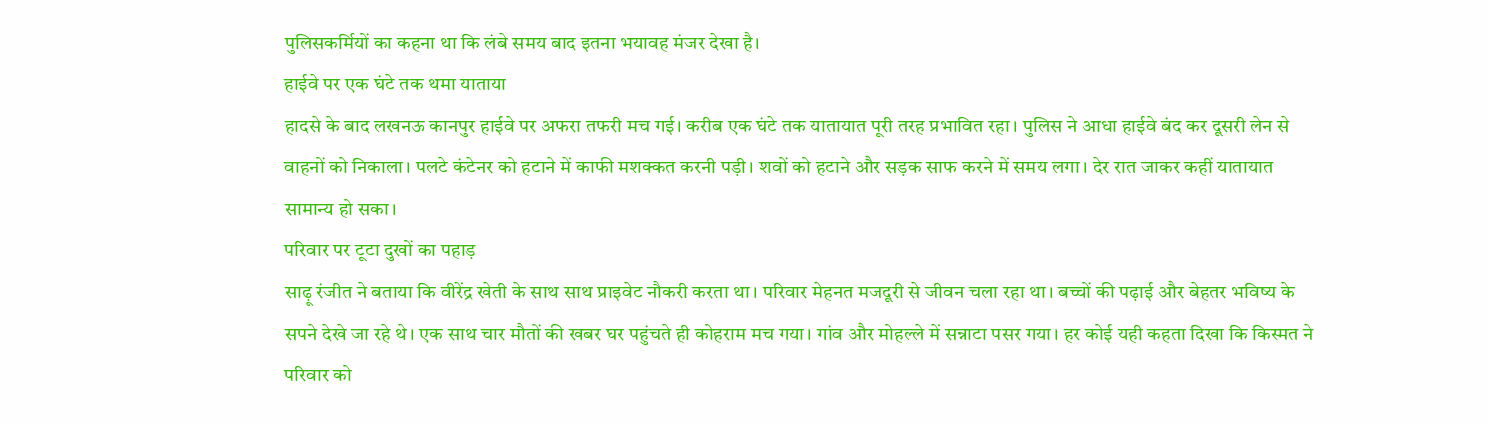पुलिसकर्मियों का कहना था कि लंबे समय बाद इतना भयावह मंजर देखा है।
हाईवे पर एक घंटे तक थमा याताया
हादसे के बाद लखनऊ कानपुर हाईवे पर अफरा तफरी मच गई। करीब एक घंटे तक यातायात पूरी तरह प्रभावित रहा। पुलिस ने आधा हाईवे बंद कर दूसरी लेन से वाहनों को निकाला। पलटे कंटेनर को हटाने में काफी मशक्कत करनी पड़ी। शवों को हटाने और सड़क साफ करने में समय लगा। देर रात जाकर कहीं यातायात सामान्य हो सका।
परिवार पर टूटा दुखों का पहाड़
साढ़ू रंजीत ने बताया कि वीरेंद्र खेती के साथ साथ प्राइवेट नौकरी करता था। परिवार मेहनत मजदूरी से जीवन चला रहा था। बच्चों की पढ़ाई और बेहतर भविष्य के सपने देखे जा रहे थे। एक साथ चार मौतों की खबर घर पहुंचते ही कोहराम मच गया। गांव और मोहल्ले में सन्नाटा पसर गया। हर कोई यही कहता दिखा कि किस्मत ने परिवार को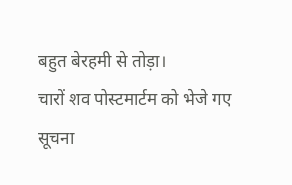बहुत बेरहमी से तोड़ा।
चारों शव पोस्टमार्टम को भेजे गए
सूचना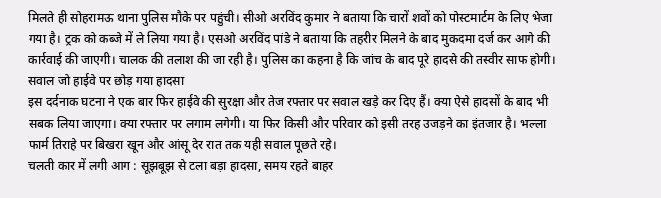मिलते ही सोहरामऊ थाना पुलिस मौके पर पहुंची। सीओ अरविंद कुमार ने बताया कि चारों शवों को पोस्टमार्टम के लिए भेजा गया है। ट्रक को कब्जे में ले लिया गया है। एसओ अरविंद पांडे ने बताया कि तहरीर मिलने के बाद मुकदमा दर्ज कर आगे की कार्रवाई की जाएगी। चालक की तलाश की जा रही है। पुलिस का कहना है कि जांच के बाद पूरे हादसे की तस्वीर साफ होगी।
सवाल जो हाईवे पर छोड़ गया हादसा
इस दर्दनाक घटना ने एक बार फिर हाईवे की सुरक्षा और तेज रफ्तार पर सवाल खड़े कर दिए हैं। क्या ऐसे हादसों के बाद भी सबक लिया जाएगा। क्या रफ्तार पर लगाम लगेगी। या फिर किसी और परिवार को इसी तरह उजड़ने का इंतजार है। भल्ला फार्म तिराहे पर बिखरा खून और आंसू देर रात तक यही सवाल पूछते रहे।
चलती कार में लगी आग : सूझबूझ से टला बड़ा हादसा, समय रहते बाहर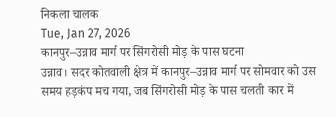निकला चालक
Tue, Jan 27, 2026
कानपुर–उन्नाव मार्ग पर सिंगरोसी मोड़ के पास घटना
उन्नाव। सदर कोतवाली क्षेत्र में कानपुर–उन्नाव मार्ग पर सोमवार को उस समय हड़कंप मच गया, जब सिंगरोसी मोड़ के पास चलती कार में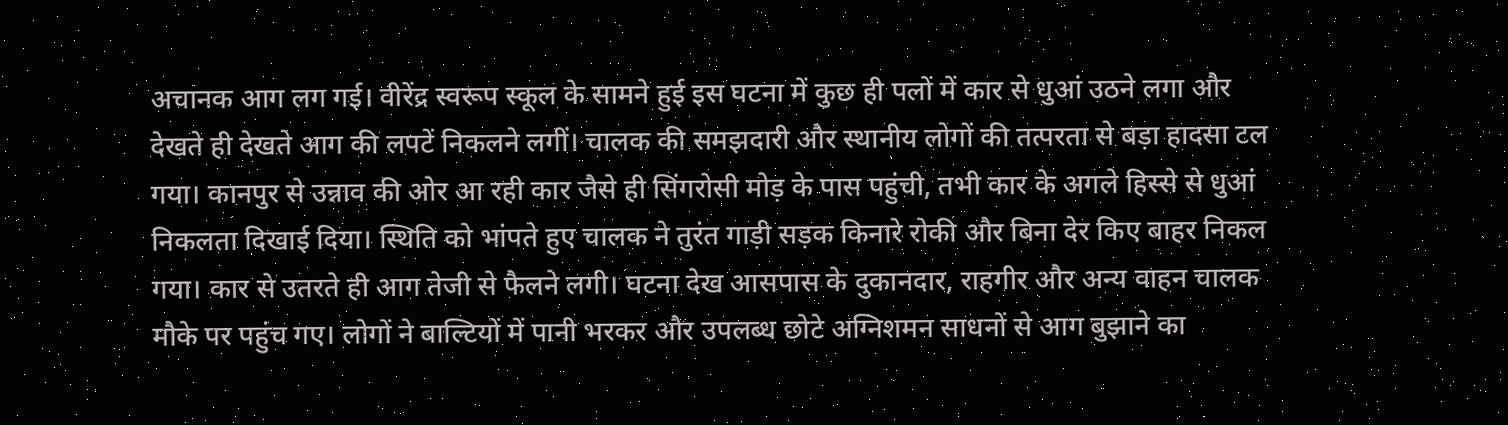अचानक आग लग गई। वीरेंद्र स्वरूप स्कूल के सामने हुई इस घटना में कुछ ही पलों में कार से धुआं उठने लगा और देखते ही देखते आग की लपटें निकलने लगीं। चालक की समझदारी और स्थानीय लोगों की तत्परता से बड़ा हादसा टल गया। कानपुर से उन्नाव की ओर आ रही कार जैसे ही सिंगरोसी मोड़ के पास पहुंची, तभी कार के अगले हिस्से से धुआं निकलता दिखाई दिया। स्थिति को भांपते हुए चालक ने तुरंत गाड़ी सड़क किनारे रोकी और बिना देर किए बाहर निकल गया। कार से उतरते ही आग तेजी से फैलने लगी। घटना देख आसपास के दुकानदार, राहगीर और अन्य वाहन चालक मौके पर पहुंच गए। लोगों ने बाल्टियों में पानी भरकर और उपलब्ध छोटे अग्निशमन साधनों से आग बुझाने का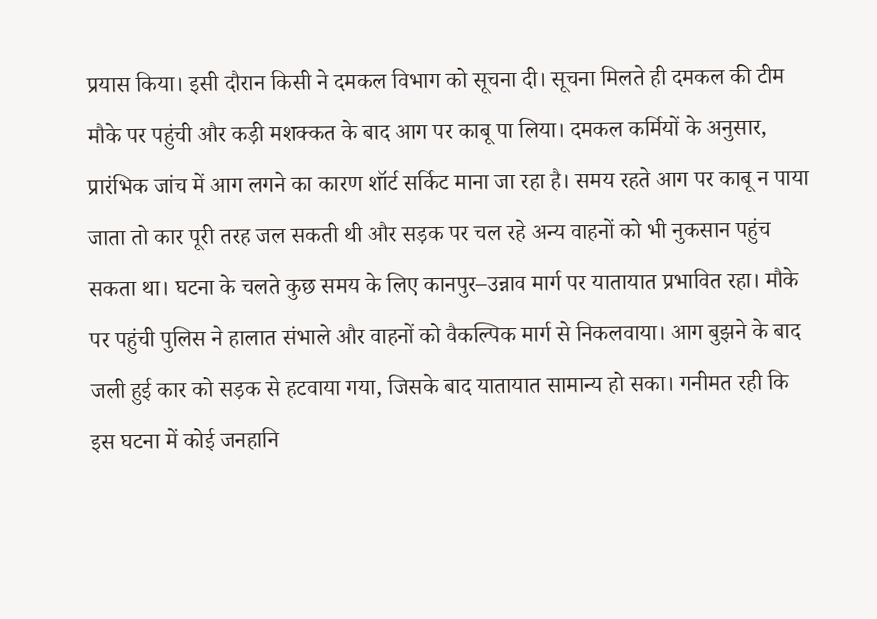प्रयास किया। इसी दौरान किसी ने दमकल विभाग को सूचना दी। सूचना मिलते ही दमकल की टीम मौके पर पहुंची और कड़ी मशक्कत के बाद आग पर काबू पा लिया। दमकल कर्मियों के अनुसार, प्रारंभिक जांच में आग लगने का कारण शॉर्ट सर्किट माना जा रहा है। समय रहते आग पर काबू न पाया जाता तो कार पूरी तरह जल सकती थी और सड़क पर चल रहे अन्य वाहनों को भी नुकसान पहुंच सकता था। घटना के चलते कुछ समय के लिए कानपुर–उन्नाव मार्ग पर यातायात प्रभावित रहा। मौके पर पहुंची पुलिस ने हालात संभाले और वाहनों को वैकल्पिक मार्ग से निकलवाया। आग बुझने के बाद जली हुई कार को सड़क से हटवाया गया, जिसके बाद यातायात सामान्य हो सका। गनीमत रही कि इस घटना में कोई जनहानि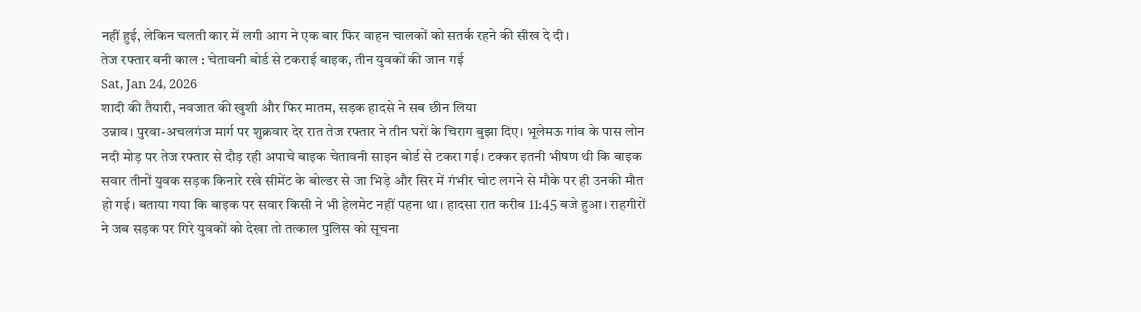नहीं हुई, लेकिन चलती कार में लगी आग ने एक बार फिर वाहन चालकों को सतर्क रहने की सीख दे दी।
तेज रफ्तार बनी काल : चेतावनी बोर्ड से टकराई बाइक, तीन युवकों की जान गई
Sat, Jan 24, 2026
शादी की तैयारी, नवजात की खुशी और फिर मातम, सड़क हादसे ने सब छीन लिया
उन्नाव। पुरवा-अचलगंज मार्ग पर शुक्रवार देर रात तेज रफ्तार ने तीन घरों के चिराग बुझा दिए। भूलेमऊ गांव के पास लोन नदी मोड़ पर तेज रफ्तार से दौड़ रही अपाचे बाइक चेतावनी साइन बोर्ड से टकरा गई। टक्कर इतनी भीषण थी कि बाइक सवार तीनों युवक सड़क किनारे रखे सीमेंट के बोल्डर से जा भिड़े और सिर में गंभीर चोट लगने से मौके पर ही उनकी मौत हो गई। बताया गया कि बाइक पर सवार किसी ने भी हेलमेट नहीं पहना था। हादसा रात करीब 11:45 बजे हुआ। राहगीरों ने जब सड़क पर गिरे युवकों को देखा तो तत्काल पुलिस को सूचना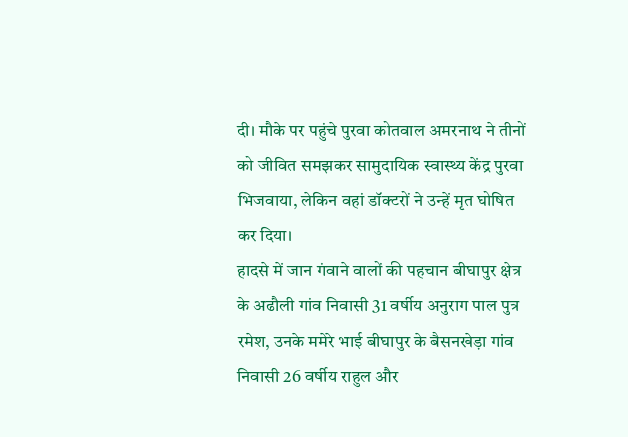दी। मौके पर पहुंचे पुरवा कोतवाल अमरनाथ ने तीनों को जीवित समझकर सामुदायिक स्वास्थ्य केंद्र पुरवा भिजवाया, लेकिन वहां डॉक्टरों ने उन्हें मृत घोषित कर दिया।
हादसे में जान गंवाने वालों की पहचान बीघापुर क्षेत्र के अढौली गांव निवासी 31 वर्षीय अनुराग पाल पुत्र रमेश, उनके ममेरे भाई बीघापुर के बैसनखेड़ा गांव निवासी 26 वर्षीय राहुल और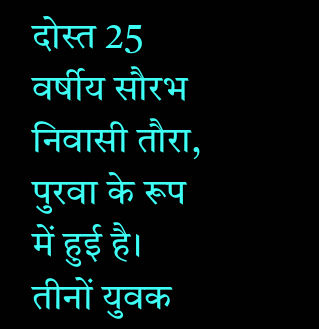दोस्त 25 वर्षीय सौरभ निवासी तौरा, पुरवा के रूप में हुई है। तीनों युवक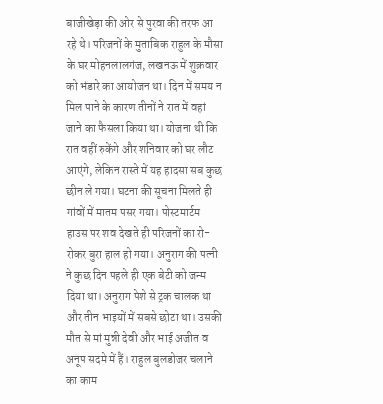बाजीखेड़ा की ओर से पुरवा की तरफ आ रहे थे। परिजनों के मुताबिक राहुल के मौसा के घर मोहनलालगंज, लखनऊ में शुक्रवार को भंडारे का आयोजन था। दिन में समय न मिल पाने के कारण तीनों ने रात में वहां जाने का फैसला किया था। योजना थी कि रात वहीं रुकेंगे और शनिवार को घर लौट आएंगे, लेकिन रास्ते में यह हादसा सब कुछ छीन ले गया। घटना की सूचना मिलते ही गांवों में मातम पसर गया। पोस्टमार्टम हाउस पर शव देखते ही परिजनों का रो-रोकर बुरा हाल हो गया। अनुराग की पत्नी ने कुछ दिन पहले ही एक बेटी को जन्म दिया था। अनुराग पेशे से ट्रक चालक था और तीन भाइयों में सबसे छोटा था। उसकी मौत से मां मुन्नी देवी और भाई अजीत व अनूप सदमे में हैं। राहुल बुलडोजर चलाने का काम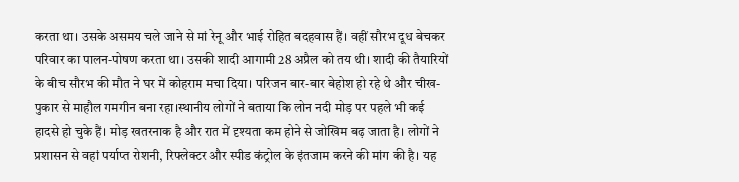करता था। उसके असमय चले जाने से मां रेनू और भाई रोहित बदहवास हैं। वहीं सौरभ दूध बेचकर परिवार का पालन-पोषण करता था। उसकी शादी आगामी 28 अप्रैल को तय थी। शादी की तैयारियों के बीच सौरभ की मौत ने घर में कोहराम मचा दिया। परिजन बार-बार बेहोश हो रहे थे और चीख-पुकार से माहौल गमगीन बना रहा।स्थानीय लोगों ने बताया कि लोन नदी मोड़ पर पहले भी कई हादसे हो चुके हैं। मोड़ खतरनाक है और रात में दृश्यता कम होने से जोखिम बढ़ जाता है। लोगों ने प्रशासन से वहां पर्याप्त रोशनी, रिफ्लेक्टर और स्पीड कंट्रोल के इंतजाम करने की मांग की है। यह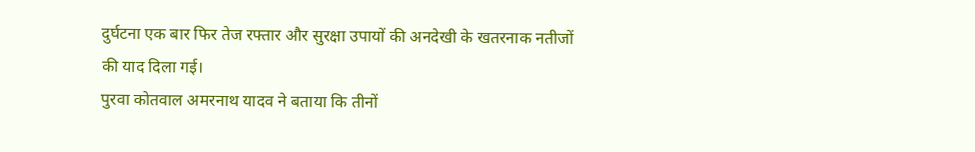दुर्घटना एक बार फिर तेज रफ्तार और सुरक्षा उपायों की अनदेखी के खतरनाक नतीजों की याद दिला गई।
पुरवा कोतवाल अमरनाथ यादव ने बताया कि तीनों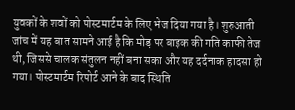युवकों के शवों को पोस्टमार्टम के लिए भेज दिया गया है। शुरुआती जांच में यह बात सामने आई है कि मोड़ पर बाइक की गति काफी तेज थी, जिससे चालक संतुलन नहीं बना सका और यह दर्दनाक हादसा हो गया। पोस्टमार्टम रिपोर्ट आने के बाद स्थिति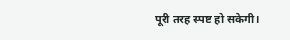पूरी तरह स्पष्ट हो सकेगी।